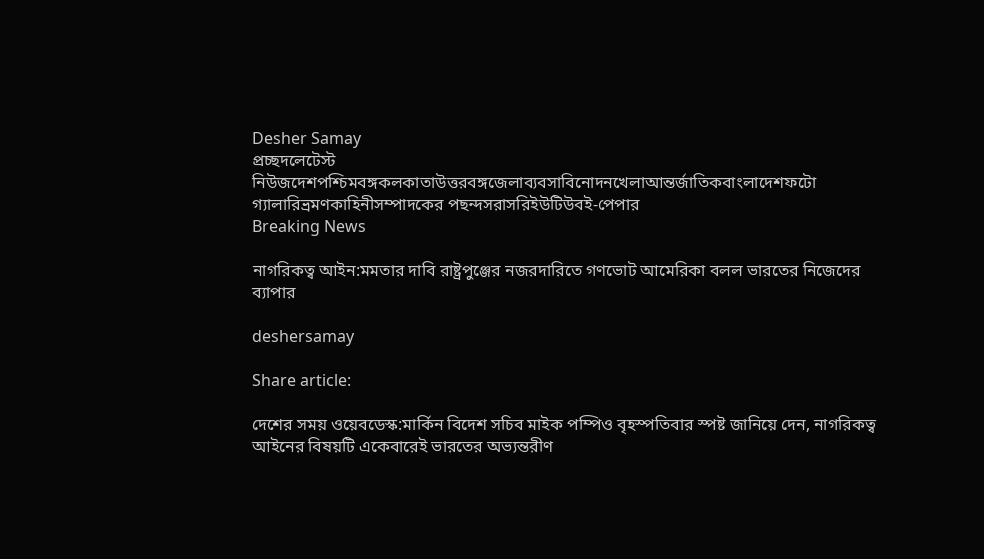Desher Samay
প্রচ্ছদলেটেস্ট নিউজদেশপশ্চিমবঙ্গকলকাতাউত্তরবঙ্গজেলাব্যবসাবিনোদনখেলাআন্তর্জাতিকবাংলাদেশফটো গ্যালারিভ্রমণকাহিনীসম্পাদকের পছন্দসরাসরিইউটিউবই-পেপার
Breaking News

নাগরিকত্ব আইন:মমতার দাবি রাষ্ট্রপুঞ্জের নজরদারিতে গণভোট আমেরিকা বলল ভারতের নিজেদের ব্যাপার

deshersamay

Share article:

দেশের সময় ওয়েবডেস্ক:মার্কিন বিদেশ সচিব মাইক পম্পিও বৃহস্পতিবার স্পষ্ট জানিয়ে দেন, নাগরিকত্ব আইনের বিষয়টি একেবারেই ভারতের অভ্যন্তরীণ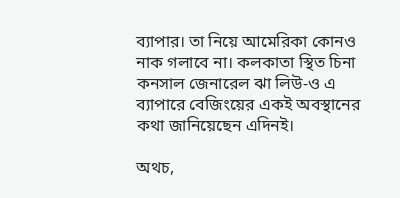ব্যাপার। তা নিয়ে আমেরিকা কোনও নাক গলাবে না। কলকাতা স্থিত চিনা কনসাল জেনারেল ঝা লিউ-ও এ ব্যাপারে বেজিংয়ের একই অবস্থানের কথা জানিয়েছেন এদিনই।

অথচ,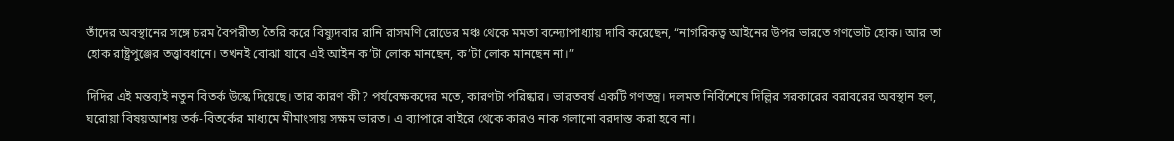তাঁদের অবস্থানের সঙ্গে চরম বৈপরীত্য তৈরি করে বিষ্যুদবার রানি রাসমণি রোডের মঞ্চ থেকে মমতা বন্দ্যোপাধ্যায় দাবি করেছেন, “নাগরিকত্ব আইনের উপর ভারতে গণভোট হোক। আর তা হোক রাষ্ট্রপুঞ্জের তত্ত্বাবধানে। তখনই বোঝা যাবে এই আইন ক’টা লোক মানছেন, ক’টা লোক মানছেন না।”

দিদির এই মন্তব্যই নতুন বিতর্ক উস্কে দিয়েছে। তার কারণ কী? পর্যবেক্ষকদের মতে, কারণটা পরিষ্কার। ভারতবর্ষ একটি গণতন্ত্র। দলমত নির্বিশেষে দিল্লির সরকারের বরাবরের অবস্থান হল, ঘরোয়া বিষয়আশয় তর্ক-বিতর্কের মাধ্যমে মীমাংসায় সক্ষম ভারত। এ ব্যাপারে বাইরে থেকে কারও নাক গলানো বরদাস্ত করা হবে না।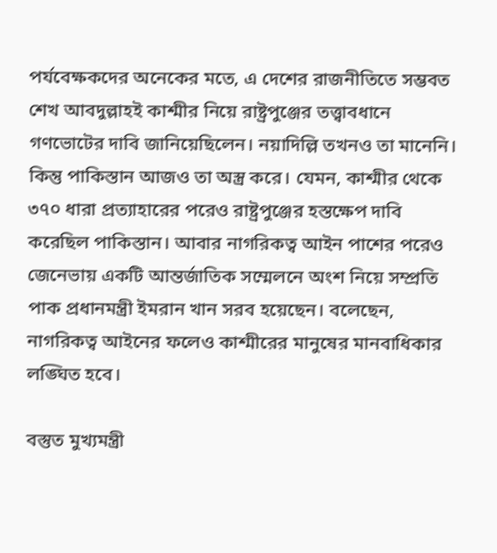পর্যবেক্ষকদের অনেকের মতে, এ দেশের রাজনীতিতে সম্ভবত শেখ আবদুল্লাহই কাশ্মীর নিয়ে রাষ্ট্রপুঞ্জের তত্ত্বাবধানে গণভোটের দাবি জানিয়েছিলেন। নয়াদিল্লি তখনও তা মানেনি। কিন্তু পাকিস্তান আজও তা অস্ত্র করে। যেমন, কাশ্মীর থেকে ৩৭০ ধারা প্রত্যাহারের পরেও রাষ্ট্রপুঞ্জের হস্তক্ষেপ দাবি করেছিল পাকিস্তান। আবার নাগরিকত্ব আইন পাশের পরেও জেনেভায় একটি আন্তর্জাতিক সম্মেলনে অংশ নিয়ে সম্প্রতি পাক প্রধানমন্ত্রী ইমরান খান সরব হয়েছেন। বলেছেন, নাগরিকত্ব আইনের ফলেও কাশ্মীরের মানুষের মানবাধিকার লঙ্ঘিত হবে।

বস্তুত মুখ্যমন্ত্রী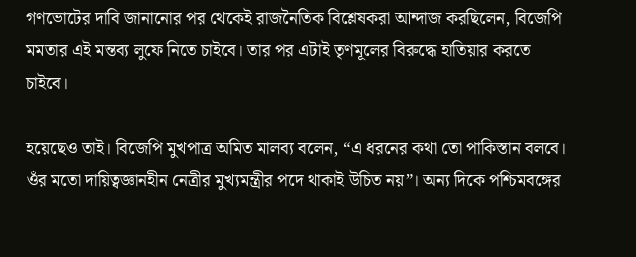গণভোটের দাবি জানানোর পর থেকেই রাজনৈতিক বিশ্লেষকরা আন্দাজ করছিলেন, বিজেপি মমতার এই মন্তব্য লুফে নিতে চাইবে। তার পর এটাই তৃণমূলের বিরুদ্ধে হাতিয়ার করতে চাইবে।

হয়েছেও তাই। বিজেপি মুখপাত্র অমিত মালব্য বলেন, “এ ধরনের কথা তো পাকিস্তান বলবে। ওঁর মতো দায়িত্বজ্ঞানহীন নেত্রীর মুখ্যমন্ত্রীর পদে থাকাই উচিত নয়”। অন্য দিকে পশ্চিমবঙ্গের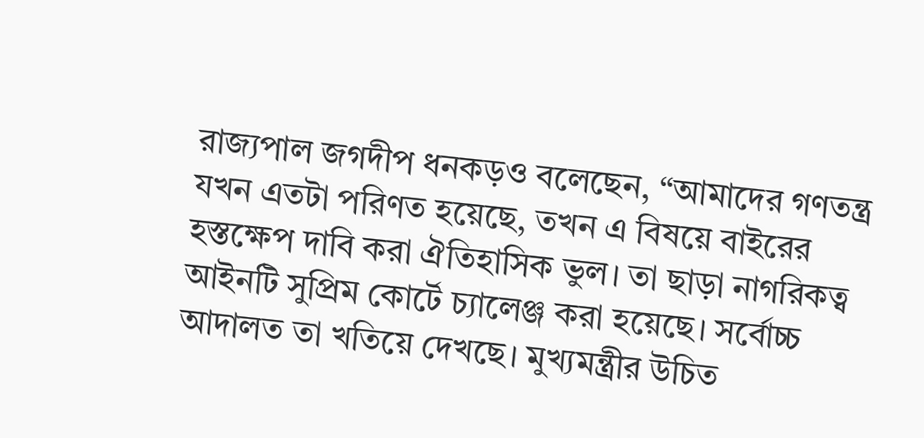রাজ্যপাল জগদীপ ধনকড়ও বলেছেন, “আমাদের গণতন্ত্র যখন এতটা পরিণত হয়েছে, তখন এ বিষয়ে বাইরের হস্তক্ষেপ দাবি করা ঐতিহাসিক ভুল। তা ছাড়া নাগরিকত্ব আইনটি সুপ্রিম কোর্টে চ্যালেঞ্জ করা হয়েছে। সর্বোচ্চ আদালত তা খতিয়ে দেখছে। মুখ্যমন্ত্রীর উচিত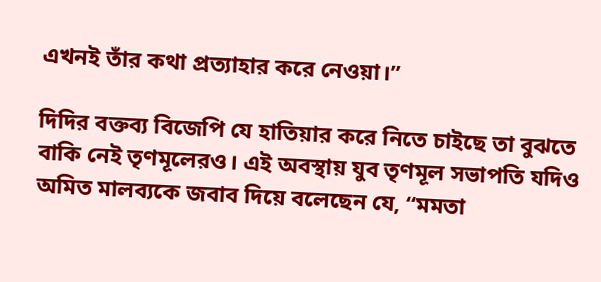এখনই তাঁর কথা প্রত্যাহার করে নেওয়া।”

দিদির বক্তব্য বিজেপি যে হাতিয়ার করে নিতে চাইছে তা বুঝতে বাকি নেই তৃণমূলেরও। এই অবস্থায় যুব তৃণমূল সভাপতি যদিও অমিত মালব্যকে জবাব দিয়ে বলেছেন যে, “মমতা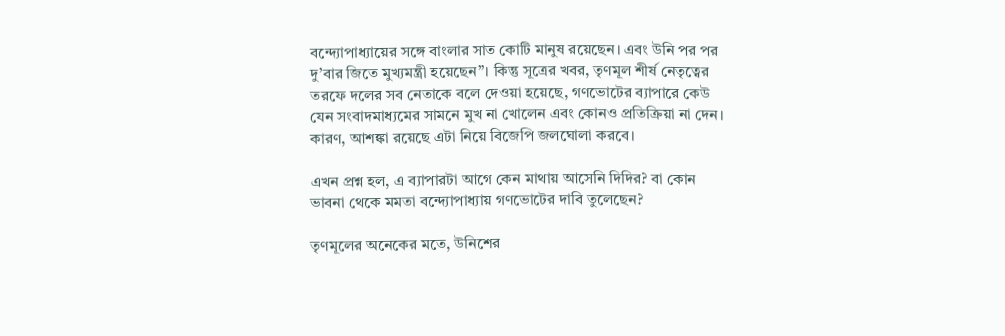বন্দ্যোপাধ্যায়ের সঙ্গে বাংলার সাত কোটি মানুষ রয়েছেন। এবং উনি পর পর দু’বার জিতে মুখ্যমন্ত্রী হয়েছেন”। কিন্তু সূত্রের খবর, তৃণমূল শীর্ষ নেতৃত্বের তরফে দলের সব নেতাকে বলে দেওয়া হয়েছে, গণভোটের ব্যাপারে কেউ যেন সংবাদমাধ্যমের সামনে মুখ না খোলেন এবং কোনও প্রতিক্রিয়া না দেন। কারণ, আশঙ্কা রয়েছে এটা নিয়ে বিজেপি জলঘোলা করবে।

এখন প্রশ্ন হল, এ ব্যাপারটা আগে কেন মাথায় আসেনি দিদির? বা কোন ভাবনা থেকে মমতা বন্দ্যোপাধ্যায় গণভোটের দাবি তুলেছেন?

তৃণমূলের অনেকের মতে, উনিশের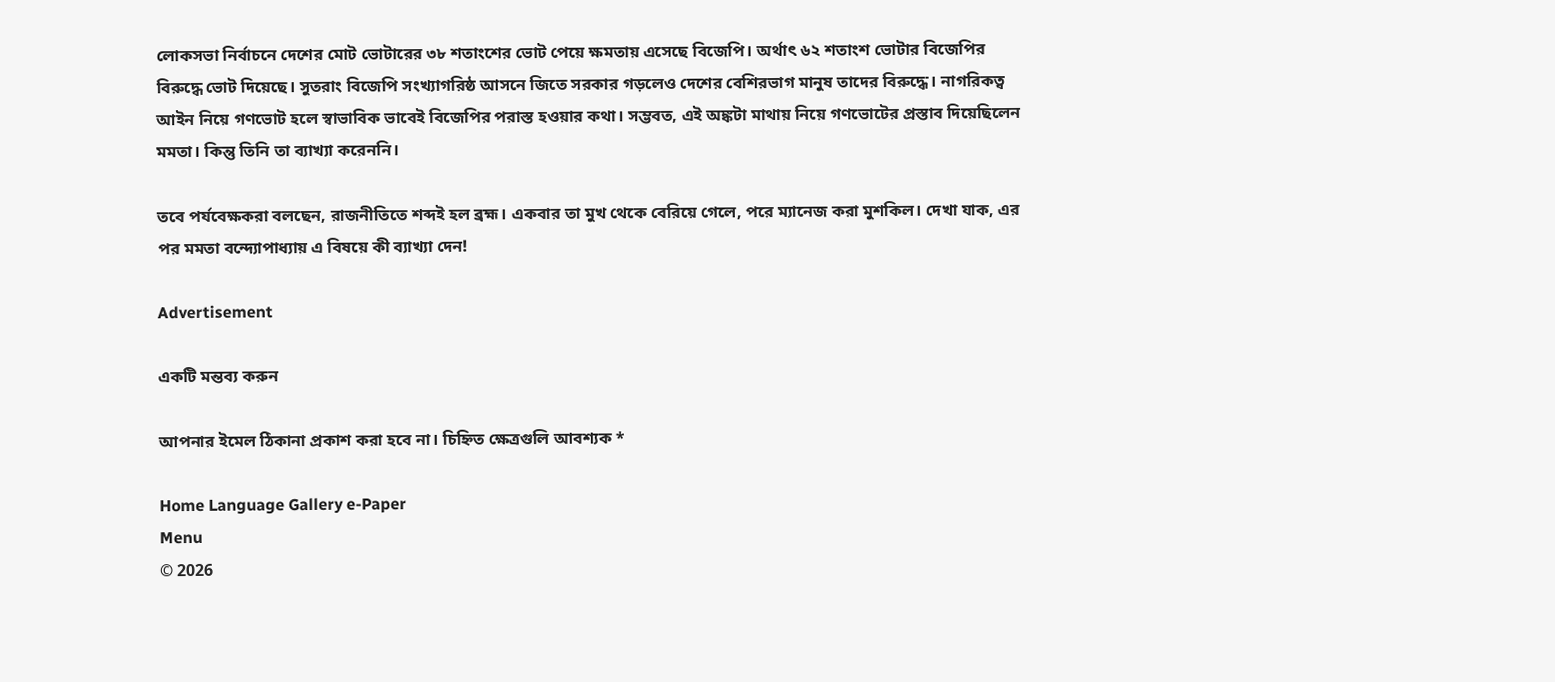লোকসভা নির্বাচনে দেশের মোট ভোটারের ৩৮ শতাংশের ভোট পেয়ে ক্ষমতায় এসেছে বিজেপি। অর্থাৎ ৬২ শতাংশ ভোটার বিজেপির বিরুদ্ধে ভোট দিয়েছে। সুতরাং বিজেপি সংখ্যাগরিষ্ঠ আসনে জিতে সরকার গড়লেও দেশের বেশিরভাগ মানুষ তাদের বিরুদ্ধে। নাগরিকত্ব আইন নিয়ে গণভোট হলে স্বাভাবিক ভাবেই বিজেপির পরাস্ত হওয়ার কথা। সম্ভবত, এই অঙ্কটা মাথায় নিয়ে গণভোটের প্রস্তাব দিয়েছিলেন মমতা। কিন্তু তিনি তা ব্যাখ্যা করেননি।

তবে পর্যবেক্ষকরা বলছেন, রাজনীতিতে শব্দই হল ব্রহ্ম। একবার তা মুখ থেকে বেরিয়ে গেলে, পরে ম্যানেজ করা মুশকিল। দেখা যাক, এর পর মমতা বন্দ্যোপাধ্যায় এ বিষয়ে কী ব্যাখ্যা দেন!

Advertisement

একটি মন্তব্য করুন

আপনার ইমেল ঠিকানা প্রকাশ করা হবে না। চিহ্নিত ক্ষেত্রগুলি আবশ্যক *

Home Language Gallery e-Paper
Menu
© 2026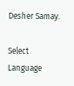Desher Samay.

Select Language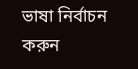ভাষা নির্বাচন করুন